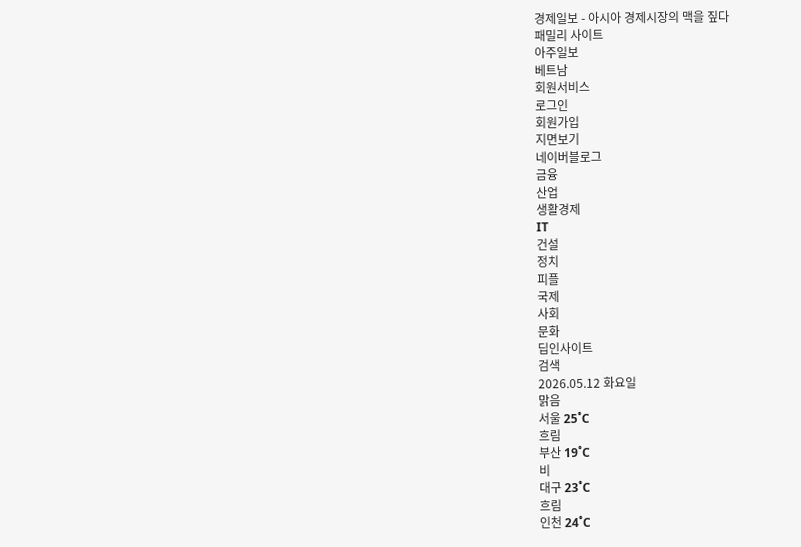경제일보 - 아시아 경제시장의 맥을 짚다
패밀리 사이트
아주일보
베트남
회원서비스
로그인
회원가입
지면보기
네이버블로그
금융
산업
생활경제
IT
건설
정치
피플
국제
사회
문화
딥인사이트
검색
2026.05.12 화요일
맑음
서울 25˚C
흐림
부산 19˚C
비
대구 23˚C
흐림
인천 24˚C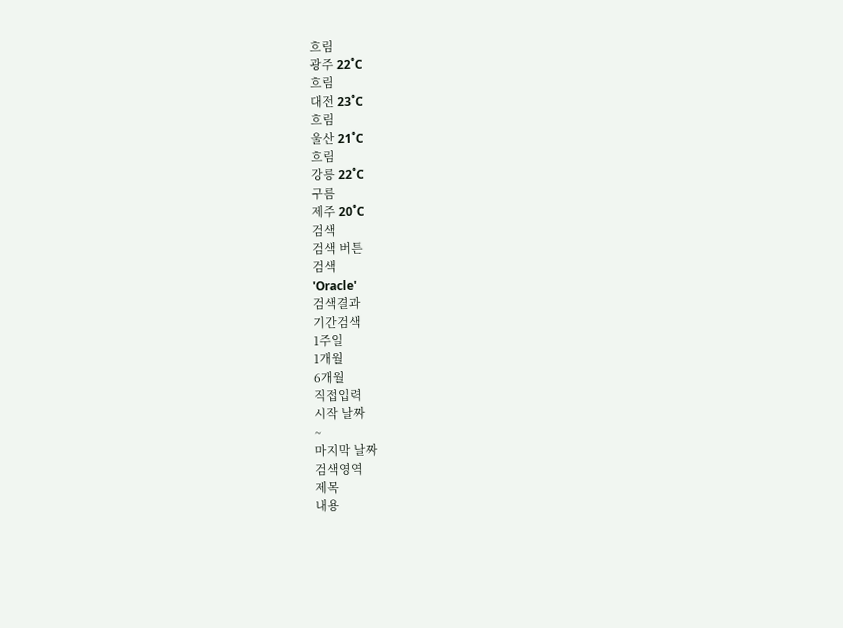흐림
광주 22˚C
흐림
대전 23˚C
흐림
울산 21˚C
흐림
강릉 22˚C
구름
제주 20˚C
검색
검색 버튼
검색
'Oracle'
검색결과
기간검색
1주일
1개월
6개월
직접입력
시작 날짜
~
마지막 날짜
검색영역
제목
내용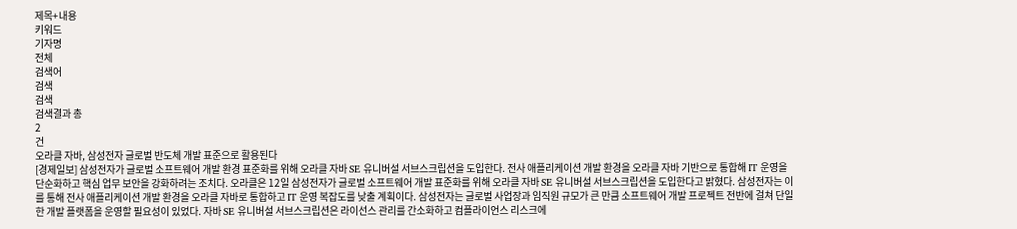제목+내용
키워드
기자명
전체
검색어
검색
검색
검색결과 총
2
건
오라클 자바, 삼성전자 글로벌 반도체 개발 표준으로 활용된다
[경제일보] 삼성전자가 글로벌 소프트웨어 개발 환경 표준화를 위해 오라클 자바 SE 유니버설 서브스크립션을 도입한다. 전사 애플리케이션 개발 환경을 오라클 자바 기반으로 통합해 IT 운영을 단순화하고 핵심 업무 보안을 강화하려는 조치다. 오라클은 12일 삼성전자가 글로벌 소프트웨어 개발 표준화를 위해 오라클 자바 SE 유니버설 서브스크립션을 도입한다고 밝혔다. 삼성전자는 이를 통해 전사 애플리케이션 개발 환경을 오라클 자바로 통합하고 IT 운영 복잡도를 낮출 계획이다. 삼성전자는 글로벌 사업장과 임직원 규모가 큰 만큼 소프트웨어 개발 프로젝트 전반에 걸쳐 단일한 개발 플랫폼을 운영할 필요성이 있었다. 자바 SE 유니버설 서브스크립션은 라이선스 관리를 간소화하고 컴플라이언스 리스크에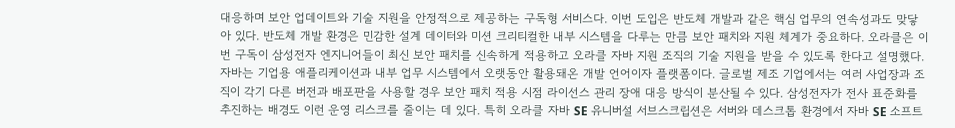대응하며 보안 업데이트와 기술 지원을 안정적으로 제공하는 구독형 서비스다. 이번 도입은 반도체 개발과 같은 핵심 업무의 연속성과도 맞닿아 있다. 반도체 개발 환경은 민감한 설계 데이터와 미션 크리티컬한 내부 시스템을 다루는 만큼 보안 패치와 지원 체계가 중요하다. 오라클은 이번 구독이 삼성전자 엔지니어들이 최신 보안 패치를 신속하게 적용하고 오라클 자바 지원 조직의 기술 지원을 받을 수 있도록 한다고 설명했다. 자바는 기업용 애플리케이션과 내부 업무 시스템에서 오랫동안 활용돼온 개발 언어이자 플랫폼이다. 글로벌 제조 기업에서는 여러 사업장과 조직이 각기 다른 버전과 배포판을 사용할 경우 보안 패치 적용 시점 라이선스 관리 장애 대응 방식이 분산될 수 있다. 삼성전자가 전사 표준화를 추진하는 배경도 이런 운영 리스크를 줄이는 데 있다. 특히 오라클 자바 SE 유니버설 서브스크립션은 서버와 데스크톱 환경에서 자바 SE 소프트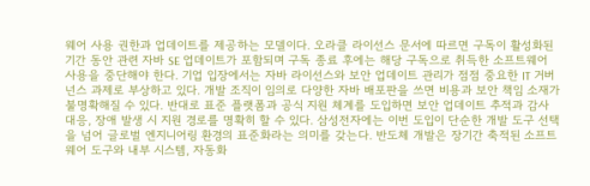웨어 사용 권한과 업데이트를 제공하는 모델이다. 오라클 라이선스 문서에 따르면 구독이 활성화된 기간 동안 관련 자바 SE 업데이트가 포함되며 구독 종료 후에는 해당 구독으로 취득한 소프트웨어 사용을 중단해야 한다. 기업 입장에서는 자바 라이선스와 보안 업데이트 관리가 점점 중요한 IT 거버넌스 과제로 부상하고 있다. 개발 조직이 임의로 다양한 자바 배포판을 쓰면 비용과 보안 책임 소재가 불명확해질 수 있다. 반대로 표준 플랫폼과 공식 지원 체계를 도입하면 보안 업데이트 추적과 감사 대응, 장애 발생 시 지원 경로를 명확히 할 수 있다. 삼성전자에는 이번 도입이 단순한 개발 도구 선택을 넘어 글로벌 엔지니어링 환경의 표준화라는 의미를 갖는다. 반도체 개발은 장기간 축적된 소프트웨어 도구와 내부 시스템, 자동화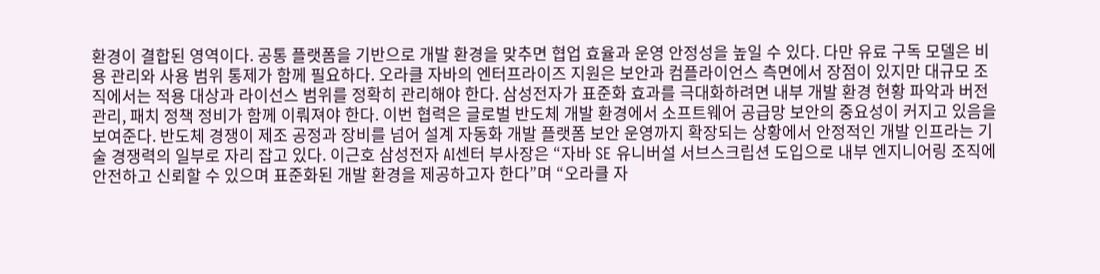환경이 결합된 영역이다. 공통 플랫폼을 기반으로 개발 환경을 맞추면 협업 효율과 운영 안정성을 높일 수 있다. 다만 유료 구독 모델은 비용 관리와 사용 범위 통제가 함께 필요하다. 오라클 자바의 엔터프라이즈 지원은 보안과 컴플라이언스 측면에서 장점이 있지만 대규모 조직에서는 적용 대상과 라이선스 범위를 정확히 관리해야 한다. 삼성전자가 표준화 효과를 극대화하려면 내부 개발 환경 현황 파악과 버전 관리, 패치 정책 정비가 함께 이뤄져야 한다. 이번 협력은 글로벌 반도체 개발 환경에서 소프트웨어 공급망 보안의 중요성이 커지고 있음을 보여준다. 반도체 경쟁이 제조 공정과 장비를 넘어 설계 자동화 개발 플랫폼 보안 운영까지 확장되는 상황에서 안정적인 개발 인프라는 기술 경쟁력의 일부로 자리 잡고 있다. 이근호 삼성전자 AI센터 부사장은 “자바 SE 유니버설 서브스크립션 도입으로 내부 엔지니어링 조직에 안전하고 신뢰할 수 있으며 표준화된 개발 환경을 제공하고자 한다”며 “오라클 자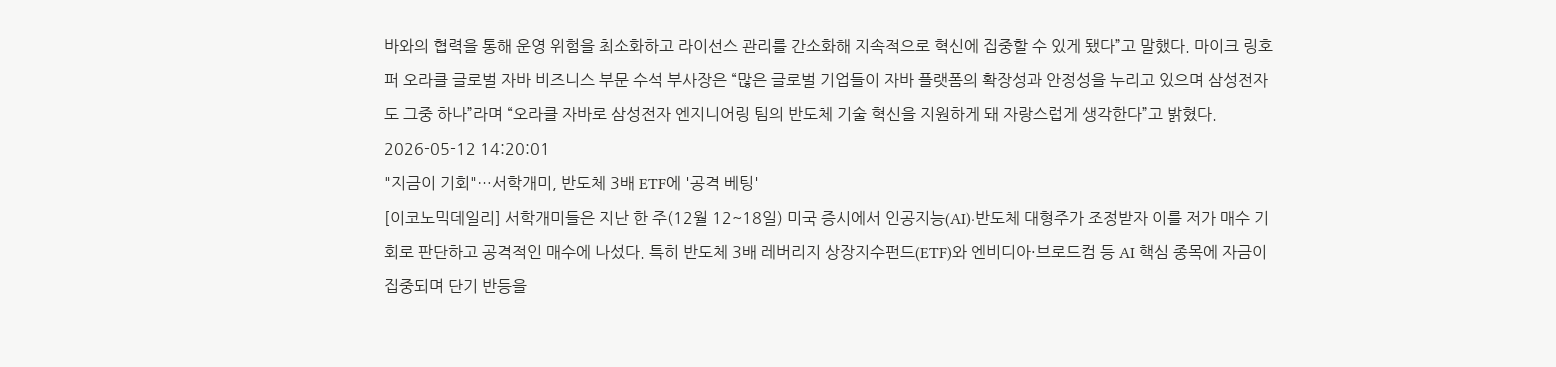바와의 협력을 통해 운영 위험을 최소화하고 라이선스 관리를 간소화해 지속적으로 혁신에 집중할 수 있게 됐다”고 말했다. 마이크 링호퍼 오라클 글로벌 자바 비즈니스 부문 수석 부사장은 “많은 글로벌 기업들이 자바 플랫폼의 확장성과 안정성을 누리고 있으며 삼성전자도 그중 하나”라며 “오라클 자바로 삼성전자 엔지니어링 팀의 반도체 기술 혁신을 지원하게 돼 자랑스럽게 생각한다”고 밝혔다.
2026-05-12 14:20:01
"지금이 기회"…서학개미, 반도체 3배 ETF에 '공격 베팅'
[이코노믹데일리] 서학개미들은 지난 한 주(12월 12~18일) 미국 증시에서 인공지능(AI)·반도체 대형주가 조정받자 이를 저가 매수 기회로 판단하고 공격적인 매수에 나섰다. 특히 반도체 3배 레버리지 상장지수펀드(ETF)와 엔비디아·브로드컴 등 AI 핵심 종목에 자금이 집중되며 단기 반등을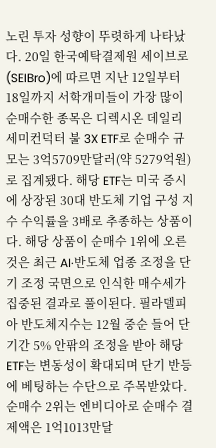노린 투자 성향이 뚜렷하게 나타났다. 20일 한국예탁결제원 세이브로(SEIBro)에 따르면 지난 12일부터 18일까지 서학개미들이 가장 많이 순매수한 종목은 디렉시온 데일리 세미컨덕터 불 3X ETF로 순매수 규모는 3억5709만달러(약 5279억원)로 집계됐다. 해당 ETF는 미국 증시에 상장된 30대 반도체 기업 구성 지수 수익률을 3배로 추종하는 상품이다. 해당 상품이 순매수 1위에 오른 것은 최근 AI·반도체 업종 조정을 단기 조정 국면으로 인식한 매수세가 집중된 결과로 풀이된다. 필라델피아 반도체지수는 12월 중순 들어 단기간 5% 안팎의 조정을 받아 해당 ETF는 변동성이 확대되며 단기 반등에 베팅하는 수단으로 주목받았다. 순매수 2위는 엔비디아로 순매수 결제액은 1억1013만달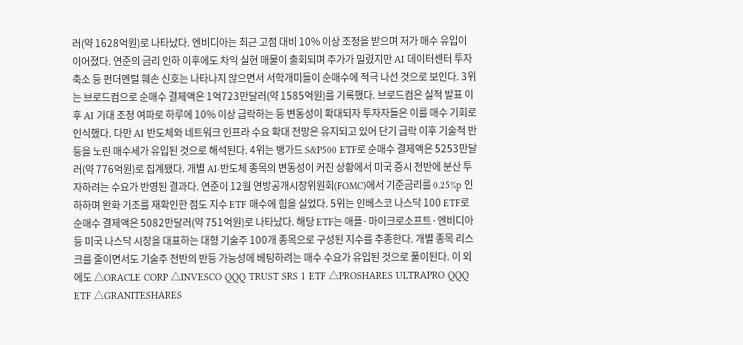러(약 1628억원)로 나타났다. 엔비디아는 최근 고점 대비 10% 이상 조정을 받으며 저가 매수 유입이 이어졌다. 연준의 금리 인하 이후에도 차익 실현 매물이 출회되며 주가가 밀렸지만 AI 데이터센터 투자 축소 등 펀더멘털 훼손 신호는 나타나지 않으면서 서학개미들이 순매수에 적극 나선 것으로 보인다. 3위는 브로드컴으로 순매수 결제액은 1억723만달러(약 1585억원)를 기록했다. 브로드컴은 실적 발표 이후 AI 기대 조정 여파로 하루에 10% 이상 급락하는 등 변동성이 확대되자 투자자들은 이를 매수 기회로 인식했다. 다만 AI 반도체와 네트워크 인프라 수요 확대 전망은 유지되고 있어 단기 급락 이후 기술적 반등을 노린 매수세가 유입된 것으로 해석된다. 4위는 뱅가드 S&P500 ETF로 순매수 결제액은 5253만달러(약 776억원)로 집계됐다. 개별 AI·반도체 종목의 변동성이 커진 상황에서 미국 증시 전반에 분산 투자하려는 수요가 반영된 결과다. 연준이 12월 연방공개시장위원회(FOMC)에서 기준금리를 0.25%p 인하하며 완화 기조를 재확인한 점도 지수 ETF 매수에 힘을 실었다. 5위는 인베스코 나스닥 100 ETF로 순매수 결제액은 5082만달러(약 751억원)로 나타났다. 해당 ETF는 애플·마이크로소프트·엔비디아 등 미국 나스닥 시장을 대표하는 대형 기술주 100개 종목으로 구성된 지수를 추종한다. 개별 종목 리스크를 줄이면서도 기술주 전반의 반등 가능성에 베팅하려는 매수 수요가 유입된 것으로 풀이된다. 이 외에도 △ORACLE CORP △INVESCO QQQ TRUST SRS 1 ETF △PROSHARES ULTRAPRO QQQ ETF △GRANITESHARES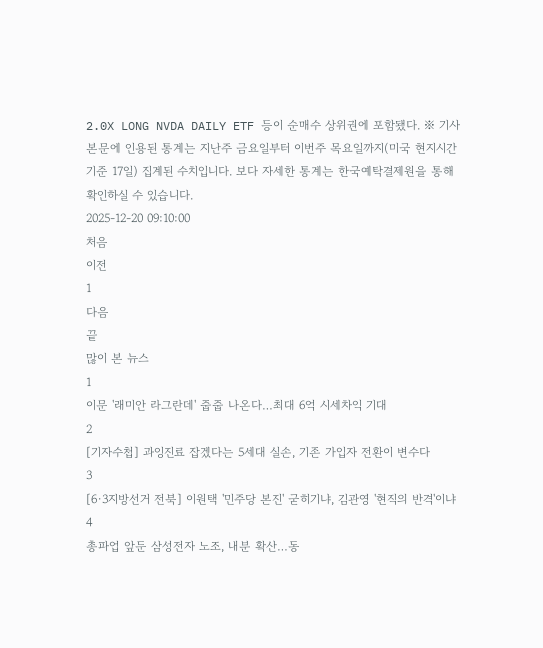2.0X LONG NVDA DAILY ETF 등이 순매수 상위권에 포함됐다. ※ 기사 본문에 인용된 통계는 지난주 금요일부터 이번주 목요일까지(미국 현지시간 기준 17일) 집계된 수치입니다. 보다 자세한 통계는 한국예탁결제원을 통해 확인하실 수 있습니다.
2025-12-20 09:10:00
처음
이전
1
다음
끝
많이 본 뉴스
1
이문 '래미안 라그란데' 줍줍 나온다…최대 6억 시세차익 기대
2
[기자수첩] 과잉진료 잡겠다는 5세대 실손, 기존 가입자 전환이 변수다
3
[6·3지방선거 전북] 이원택 '민주당 본진' 굳히기냐, 김관영 '현직의 반격'이냐
4
총파업 앞둔 삼성전자 노조, 내분 확산…동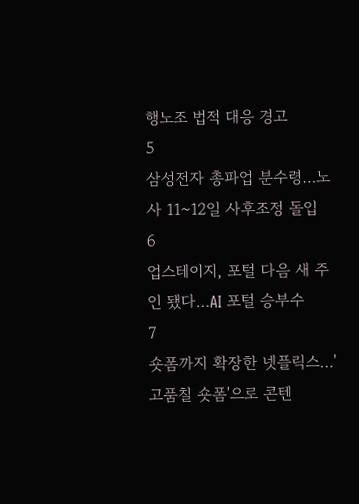행노조 법적 대응 경고
5
삼성전자 총파업 분수령…노사 11~12일 사후조정 돌입
6
업스테이지, 포털 다음 새 주인 됐다…AI 포털 승부수
7
숏폼까지 확장한 넷플릭스…'고품칠 숏폼'으로 콘텐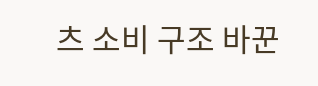츠 소비 구조 바꾼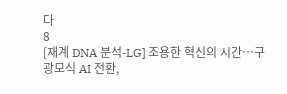다
8
[재계 DNA 분석-LG] 조용한 혁신의 시간…구광모식 AI 전환,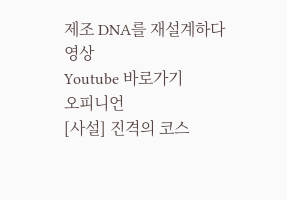제조 DNA를 재설계하다
영상
Youtube 바로가기
오피니언
[사설] 진격의 코스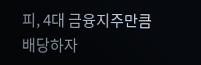피, 4대 금융지주만큼 배당하자